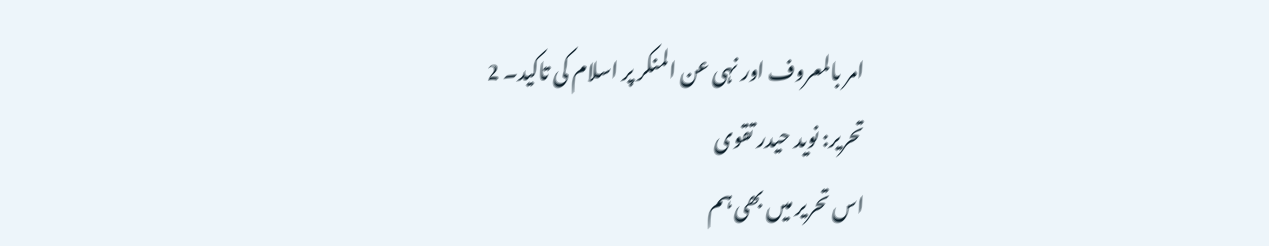امر بالمعروف اور نہی عن المنکر پر اسلام کی تاکید۔ 2
تحریر: نوید حیدر تقوی
اس تحریر میں بھی ہم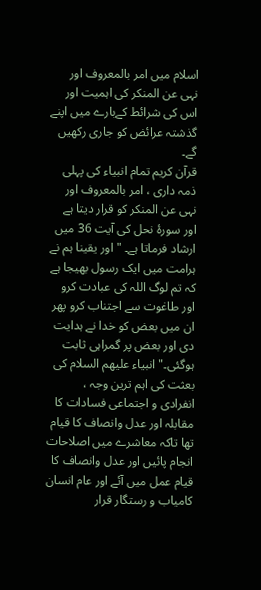اسلام میں امر بالمعروف اور نہی عن المنکر کی اہمیت اور اس کی شرائط کےبارے میں اپنے گذشتہ عرائض کو جاری رکھیں گے۔
قرآن کریم تمام انبیاء کی پہلی ذمہ داری ، امر بالمعروف اور نہی عن المنکر کو قرار دیتا ہے اور سورۂ نحل کی آیت 36 ميں ارشاد فرماتا ہے۔ " اور یقینا ہم نے ہرامت میں ایک رسول بھیجا ہے کہ تم لوگ اللہ کی عبادت کرو اور طاغوت سے اجتناب کرو پھر ان میں بعض کو خدا نے ہدایت دی اور بعض پر گمراہی ثابت ہوگئی۔" انبیاء علیھم السلام کی بعثت کی اہم ترین وجہ ، انفرادی و اجتماعی فسادات کا مقابلہ اور عدل وانصاف کا قیام تھا تاکہ معاشرے میں اصلاحات انجام پائیں اور عدل وانصاف کا قیام عمل میں آئے اور عام انسان کامیاب و رستگار قرار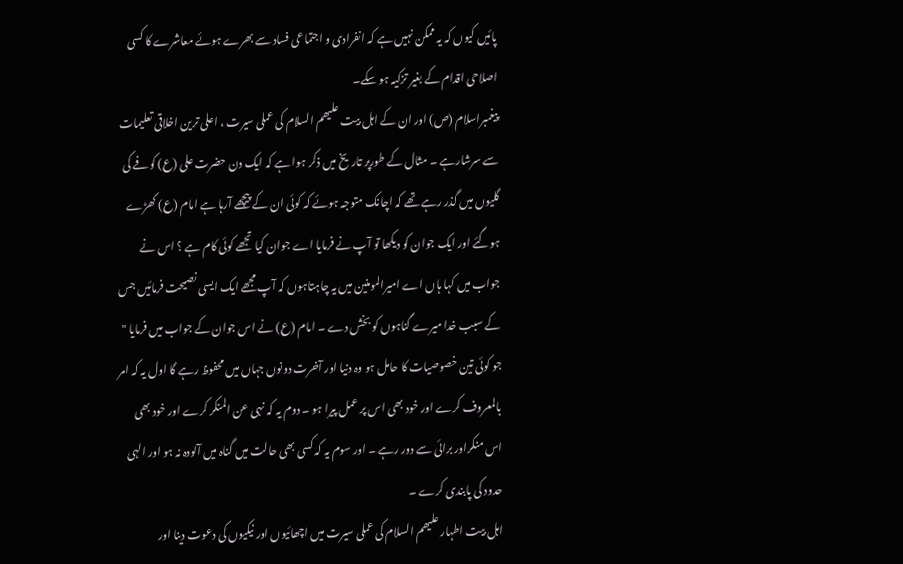پائیں کیوں کہ یہ ممکن نہیں ہے کہ انفرادی و اجتماعی فساد سے بھرے ہوئے معاشرے کا کسی اصلاحی اقدام کے بغیر تزکیہ ہو سکے۔
پیغمبراسلام (ص) اور ان کے اہل بیت علیھم السلام کی عملی سیرت ، اعلی ترین اخلاقی تعلیمات سے سرشارہے ۔ مثال کے طورپر تاریخ میں ذکر ہوا ہے کہ ایک دن حضرت علی (ع) کوفے کی گلیوں میں گذر رہے تھے کہ اچانک متوجہ ہوئے کہ کوئی ان کے پیچھے آرہا ہے امام (ع) کھڑے ہوگئے اور ایک جوان کو دیکھا تو آپ نے فرمایا اے جوان کیا تجھے کوئی کام ہے ؟ اس نے جواب میں کہا ہاں اے امیرالمومنین میں یہ چاہتاہوں کہ آپ مجھے ایک ایسی نصیحت فرمائیں جس کے سبب خدا میرے گناہوں کو بخش دے ۔ امام (ع) نے اس جوان کے جواب میں فرمایا " جو کوئی تین خصوصیات کا حامل ہو وہ دنیا اور آخرت دونوں جہاں میں محفوظ رہے گا اول یہ کہ امر بالمعروف کرے اور خود بھی اس پر عمل پیرا ہو ۔ دوم یہ کہ نہی عن المنکر کرے اور خود بھی اس منکراور برائی سے دور رہے ۔ اور سوم یہ کہ کسی بھی حالت میں گناہ میں آلودہ نہ ہو اور الہی حدود کی پابندی کرے ۔
اہل بیت اطہار علیھم السلام کی عملی سیرت میں اچھائیوں اور نیکیوں کی دعوت دینا اور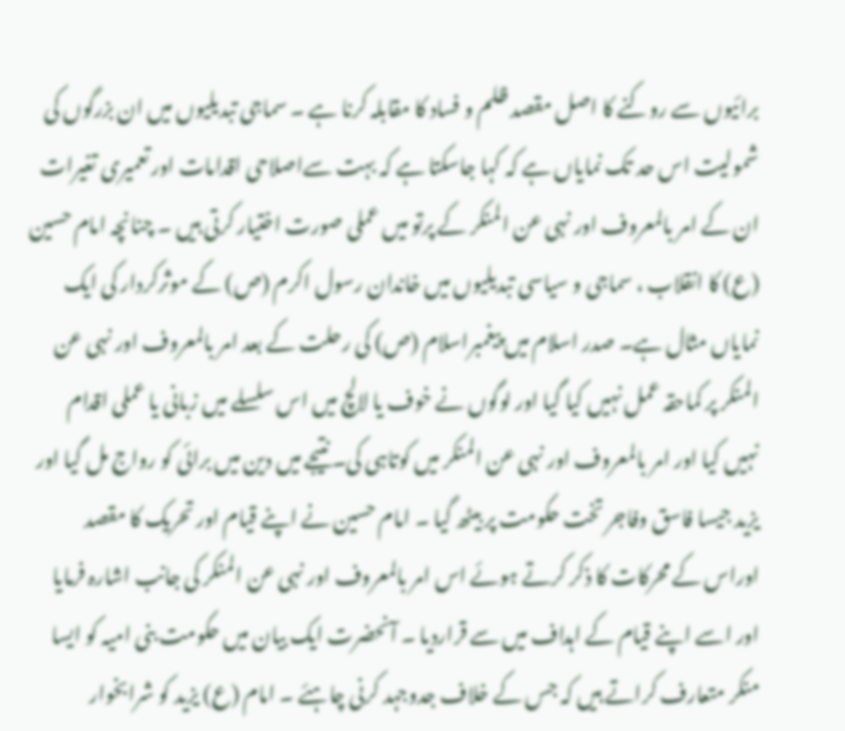برائیوں سے روکنے کا اصل مقصد ظلم و فساد کا مقابلہ کرنا ہے ۔ سماجی تبدیلیوں ميں ان بزرگوں کی شمولیت اس حد تک نمایاں ہے کہ کہا جاسکتا ہے کہ بہت سےاصلاحی اقدامات اور تعمیری تغیرات ان کے امر بالمعروف اور نہی عن المنکر کے پرتو میں عملی صورت اختیار کرتی ہیں ۔ چنانچہ امام حسین (ع) کا انقلاب ، سماجی و سیاسی تبدیلیوں میں خاندان رسول اکرم (ص) کے موثرکردار کی ایک نمایاں مثال ہے۔ صدر اسلام میں پیغمبراسلام (ص) کی رحلت کے بعد امر بالمعروف اور نہی عن المنکر پر کماحقہ عمل نہیں کیا گيا اور لوگوں نے خوف یا لالچ میں اس سلسلے میں زبانی یا عملی اقدام نہيں کیا اور امر بالمعروف اور نہی عن المنکر میں کوتاہی کی۔ نتیجے میں دین میں برائی کو رواج مل گيا اور یزید جیسا فاسق وفاجر تخت حکومت پر بیٹھ گيا ۔ امام حسین نے اپنے قیام اور تحریک کا مقصد اوراس کے محرکات کا ذکر کرتے ہوئے اس امر بالمعروف اور نہی عن المنکر کی جانب اشارہ فرمایا اور اسے اپنے قیام کے اہداف میں سے قراردیا ۔ آنحضرت ایک بیان میں حکومت بنی امیہ کو ایسا منکر متعارف کراتے ہیں کہ جس کے خلاف جدوجہد کرنی چاہئے ۔ امام (ع) یزید کو شرابخوار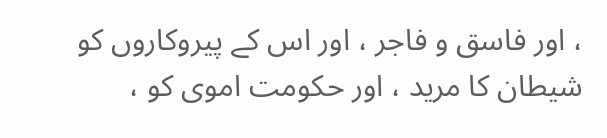، اور فاسق و فاجر ، اور اس کے پیروکاروں کو شیطان کا مرید ، اور حکومت اموی کو ،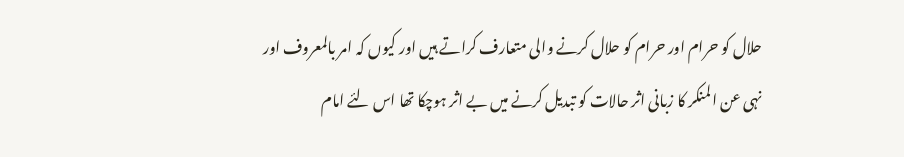حلال کو حرام اور حرام کو حلال کرنے والی متعارف کراتے ہیں اور کیوں کہ امر بالمعروف اور نہی عن المنکر کا زبانی اثر حالات کو تبدیل کرنے میں بے اثر ہوچکا تھا اس لئے امام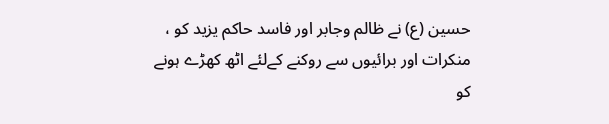حسین (ع) نے ظالم وجابر اور فاسد حاکم یزید کو ، منکرات اور برائیوں سے روکنے کےلئے اٹھ کھڑے ہونے کو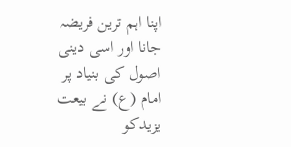اپنا اہم ترین فریضہ جانا اور اسی دینی اصول کی بنیاد پر امام (ع) نے بیعت یزیدکو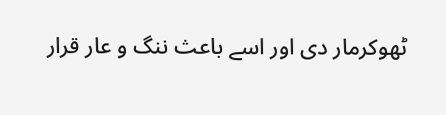ٹھوکرمار دی اور اسے باعث ننگ و عار قرار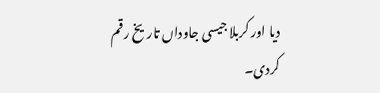دیا اور کربلا جیسی جاوداں تاریخ رقم کردی۔